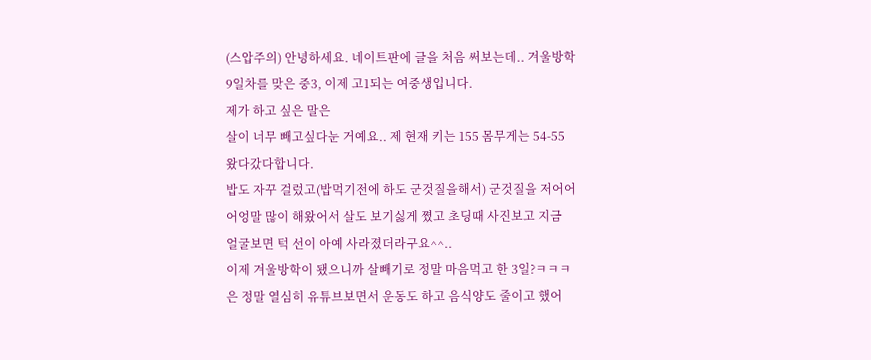(스압주의) 안녕하세요. 네이트판에 글을 처음 써보는데.. 겨울방학 9일차를 맞은 중3, 이제 고1되는 여중생입니다.
제가 하고 싶은 말은
살이 너무 빼고싶다눈 거예요.. 제 현재 키는 155 몸무게는 54-55 왔다갔다합니다.
밥도 자꾸 걸렀고(밥먹기전에 하도 군것질을해서) 군것질을 저어어어엉말 많이 해왔어서 살도 보기싫게 쪘고 초딩때 사진보고 지금 얼굴보면 턱 선이 아예 사라졌더라구요^^..
이제 겨울방학이 됐으니까 살빼기로 정말 마음먹고 한 3일?ㅋㅋㅋ 은 정말 열심히 유튜브보면서 운동도 하고 음식양도 줄이고 했어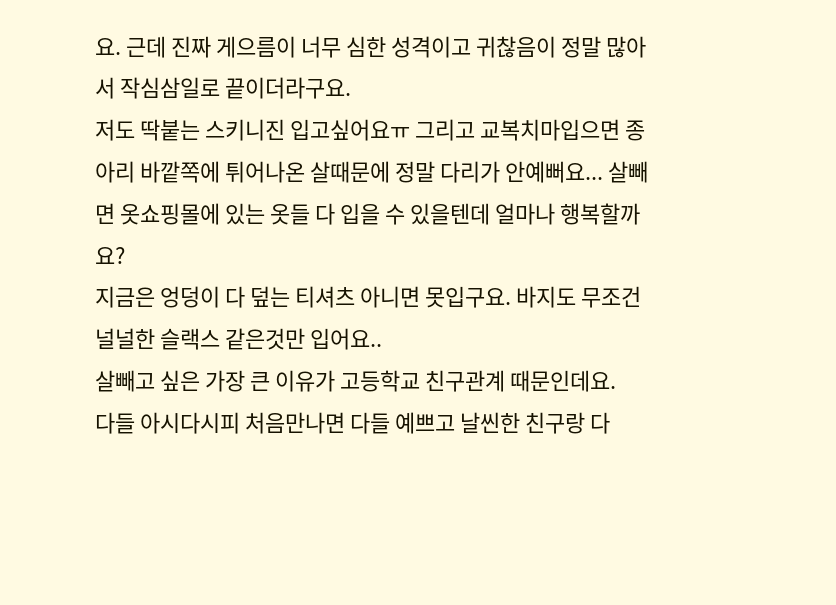요. 근데 진짜 게으름이 너무 심한 성격이고 귀찮음이 정말 많아서 작심삼일로 끝이더라구요.
저도 딱붙는 스키니진 입고싶어요ㅠ 그리고 교복치마입으면 종아리 바깥쪽에 튀어나온 살때문에 정말 다리가 안예뻐요... 살빼면 옷쇼핑몰에 있는 옷들 다 입을 수 있을텐데 얼마나 행복할까요?
지금은 엉덩이 다 덮는 티셔츠 아니면 못입구요. 바지도 무조건 널널한 슬랙스 같은것만 입어요..
살빼고 싶은 가장 큰 이유가 고등학교 친구관계 때문인데요.
다들 아시다시피 처음만나면 다들 예쁘고 날씬한 친구랑 다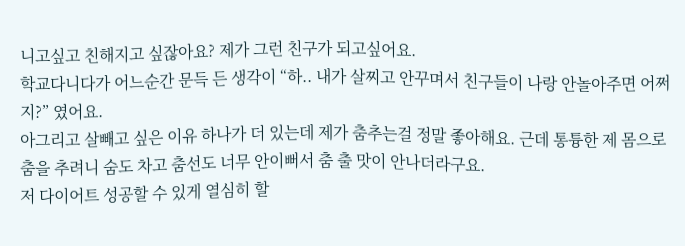니고싶고 친해지고 싶잖아요? 제가 그런 친구가 되고싶어요.
학교다니다가 어느순간 문득 든 생각이 “하.. 내가 살찌고 안꾸며서 친구들이 나랑 안놀아주면 어쩌지?” 였어요.
아그리고 살빼고 싶은 이유 하나가 더 있는데 제가 춤추는걸 정말 좋아해요. 근데 통튱한 제 몸으로 춤을 추려니 숨도 차고 춤선도 너무 안이뻐서 춤 출 맛이 안나더라구요.
저 다이어트 성공할 수 있게 열심히 할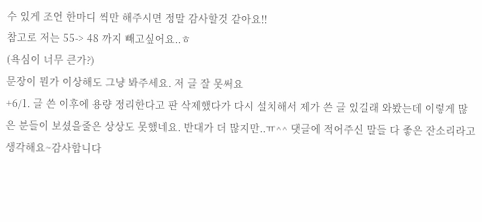수 있게 조언 한마디 씩만 해주시면 정말 감사할것 같아요!!
참고로 저는 55-> 48 까지 빼고싶어요..ㅎ
(욕심이 너무 큰가?)
문장이 뭔가 이상해도 그냥 봐주세요. 저 글 잘 못써요
+6/1. 글 쓴 이후에 용량 정리한다고 판 삭제했다가 다시 설치해서 제가 쓴 글 있길래 와봤는데 이렇게 많은 분들이 보셨을줄은 상상도 못했네요. 반대가 더 많지만..ㅠ^^ 댓글에 적어주신 말들 다 좋은 잔소리라고 생각해요~감사합니다